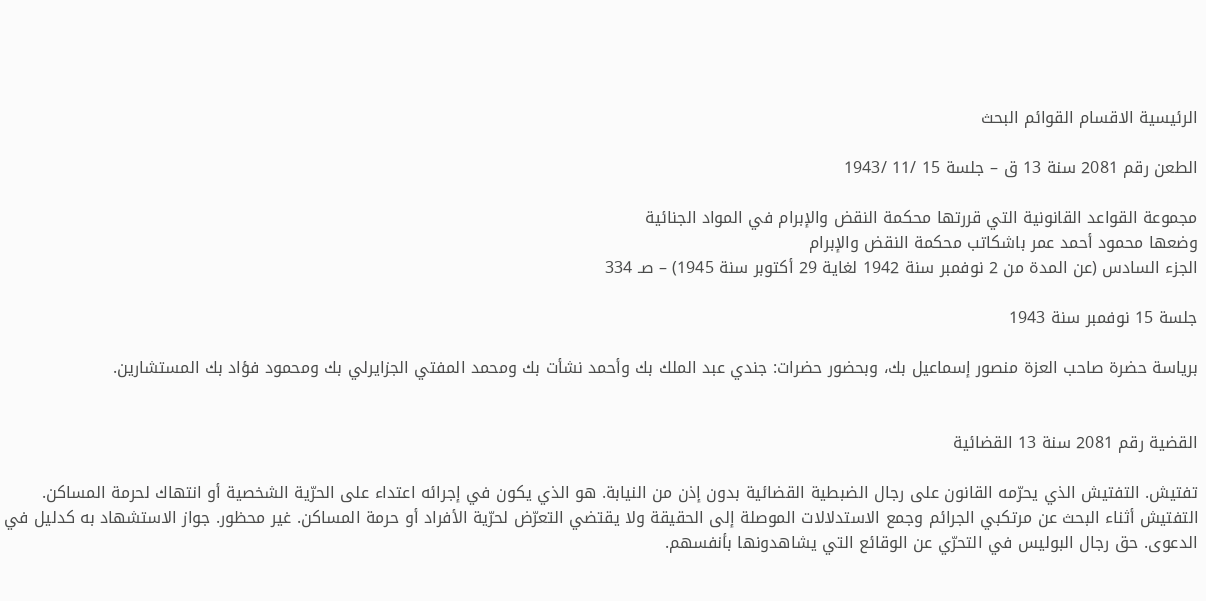الرئيسية الاقسام القوائم البحث

الطعن رقم 2081 سنة 13 ق – جلسة 15 /11 /1943

مجموعة القواعد القانونية التي قررتها محكمة النقض والإبرام في المواد الجنائية
وضعها محمود أحمد عمر باشكاتب محكمة النقض والإبرام
الجزء السادس (عن المدة من 2 نوفمبر سنة 1942 لغاية 29 أكتوبر سنة 1945) – صـ 334

جلسة 15 نوفمبر سنة 1943

برياسة حضرة صاحب العزة منصور إسماعيل بك، وبحضور حضرات: جندي عبد الملك بك وأحمد نشأت بك ومحمد المفتي الجزايرلي بك ومحمود فؤاد بك المستشارين.


القضية رقم 2081 سنة 13 القضائية

تفتيش. التفتيش الذي يحرّمه القانون على رجال الضبطية القضائية بدون إذن من النيابة. هو الذي يكون في إجرائه اعتداء على الحرّية الشخصية أو انتهاك لحرمة المساكن. التفتيش أثناء البحث عن مرتكبي الجرائم وجمع الاستدلالات الموصلة إلى الحقيقة ولا يقتضي التعرّض لحرّية الأفراد أو حرمة المساكن. غير محظور. جواز الاستشهاد به كدليل في الدعوى. حق رجال البوليس في التحرّي عن الوقائع التي يشاهدونها بأنفسهم.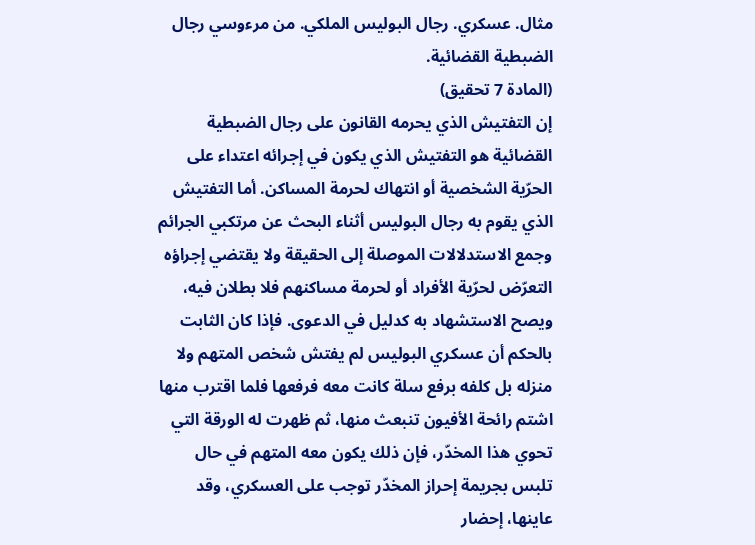مثال. عسكري. رجال البوليس الملكي. من مرءوسي رجال الضبطية القضائية.
(المادة 7 تحقيق)
إن التفتيش الذي يحرمه القانون على رجال الضبطية القضائية هو التفتيش الذي يكون في إجرائه اعتداء على الحرّية الشخصية أو انتهاك لحرمة المساكن. أما التفتيش الذي يقوم به رجال البوليس أثناء البحث عن مرتكبي الجرائم وجمع الاستدلالات الموصلة إلى الحقيقة ولا يقتضي إجراؤه التعرّض لحرّية الأفراد أو لحرمة مساكنهم فلا بطلان فيه، ويصح الاستشهاد به كدليل في الدعوى. فإذا كان الثابت بالحكم أن عسكري البوليس لم يفتش شخص المتهم ولا منزله بل كلفه برفع سلة كانت معه فرفعها فلما اقترب منها اشتم رائحة الأفيون تنبعث منها، ثم ظهرت له الورقة التي تحوي هذا المخدّر، فإن ذلك يكون معه المتهم في حال تلبس بجريمة إحراز المخدّر توجب على العسكري، وقد عاينها، إحضار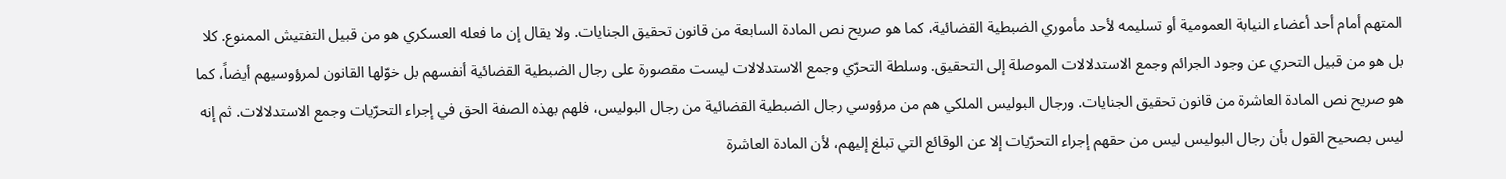المتهم أمام أحد أعضاء النيابة العمومية أو تسليمه لأحد مأموري الضبطية القضائية، كما هو صريح نص المادة السابعة من قانون تحقيق الجنايات. ولا يقال إن ما فعله العسكري هو من قبيل التفتيش الممنوع. كلا بل هو من قبيل التحري عن وجود الجرائم وجمع الاستدلالات الموصلة إلى التحقيق. وسلطة التحرّي وجمع الاستدلالات ليست مقصورة على رجال الضبطية القضائية أنفسهم بل خوّلها القانون لمرؤوسيهم أيضاً، كما هو صريح نص المادة العاشرة من قانون تحقيق الجنايات. ورجال البوليس الملكي هم من مرؤوسي رجال الضبطية القضائية من رجال البوليس، فلهم بهذه الصفة الحق في إجراء التحرّيات وجمع الاستدلالات. ثم إنه ليس بصحيح القول بأن رجال البوليس ليس من حقهم إجراء التحرّيات إلا عن الوقائع التي تبلغ إليهم، لأن المادة العاشرة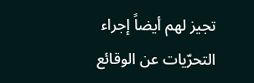تجيز لهم أيضاً إجراء التحرّيات عن الوقائع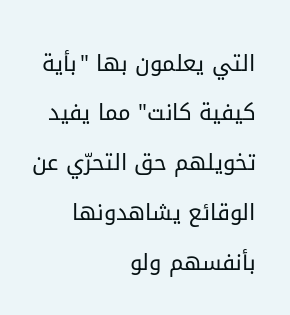التي يعلمون بها "بأية كيفية كانت" مما يفيد تخويلهم حق التحرّي عن الوقائع يشاهدونها بأنفسهم ولو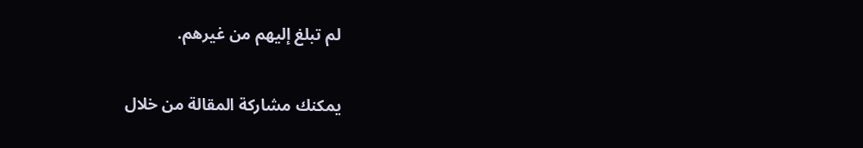لم تبلغ إليهم من غيرهم.

يمكنك مشاركة المقالة من خلال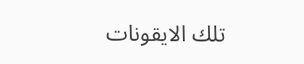تلك الايقونات